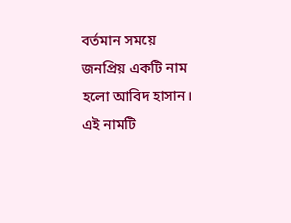বর্তমান সময়ে জনপ্রিয় একটি নাম হলো আবিদ হাসান। এই নামটি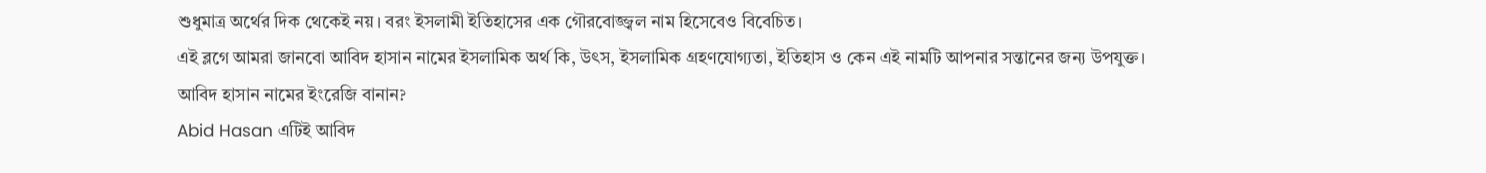শুধুমাত্র অর্থের দিক থেকেই নয়। বরং ইসলামী ইতিহাসের এক গৌরবোজ্জ্বল নাম হিসেবেও বিবেচিত।
এই ব্লগে আমরা জানবো আবিদ হাসান নামের ইসলামিক অর্থ কি, উৎস, ইসলামিক গ্রহণযোগ্যতা, ইতিহাস ও কেন এই নামটি আপনার সন্তানের জন্য উপযুক্ত।
আবিদ হাসান নামের ইংরেজি বানান?
Abid Hasan এটিই আবিদ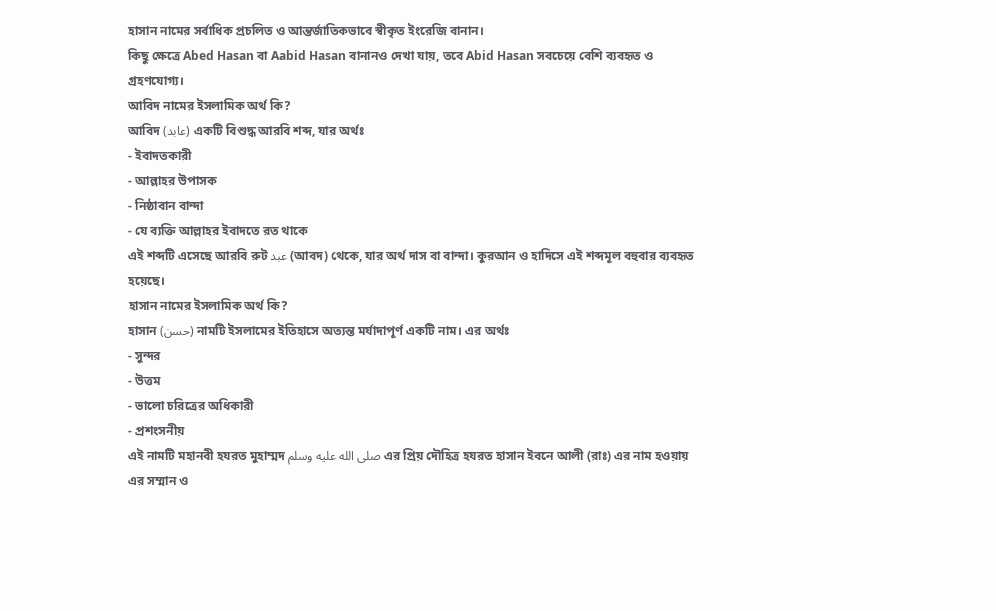হাসান নামের সর্বাধিক প্রচলিত ও আন্তর্জাতিকভাবে স্বীকৃত ইংরেজি বানান।
কিছু ক্ষেত্রে Abed Hasan বা Aabid Hasan বানানও দেখা যায়, তবে Abid Hasan সবচেয়ে বেশি ব্যবহৃত ও গ্রহণযোগ্য।
আবিদ নামের ইসলামিক অর্থ কি?
আবিদ (عابد) একটি বিশুদ্ধ আরবি শব্দ, যার অর্থঃ
- ইবাদতকারী
- আল্লাহর উপাসক
- নিষ্ঠাবান বান্দা
- যে ব্যক্তি আল্লাহর ইবাদতে রত থাকে
এই শব্দটি এসেছে আরবি রুট عبد (আবদ) থেকে, যার অর্থ দাস বা বান্দা। কুরআন ও হাদিসে এই শব্দমূল বহুবার ব্যবহৃত হয়েছে।
হাসান নামের ইসলামিক অর্থ কি?
হাসান (حسن) নামটি ইসলামের ইতিহাসে অত্যন্ত মর্যাদাপূর্ণ একটি নাম। এর অর্থঃ
- সুন্দর
- উত্তম
- ভালো চরিত্রের অধিকারী
- প্রশংসনীয়
এই নামটি মহানবী হযরত মুহাম্মদ صلى الله عليه وسلم এর প্রিয় দৌহিত্র হযরত হাসান ইবনে আলী (রাঃ) এর নাম হওয়ায় এর সম্মান ও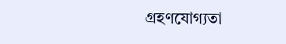গ্রহণযোগ্যতা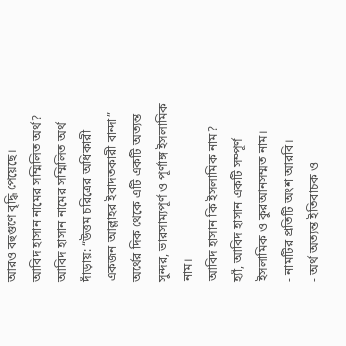আরও বহুগুণে বৃদ্ধি পেয়েছে।
আবিদ হাসান নামের সম্মিলিত অর্থ?
আবিদ হাসান নামের সম্মিলিত অর্থ দাঁড়ায়: “উত্তম চরিত্রের অধিকারী একজন আল্লাহর ইবাদতকারী বান্দা”
অর্থের দিক থেকে এটি একটি অত্যন্ত সুন্দর, ভারসাম্যপূর্ণ ও পূর্ণাঙ্গ ইসলামিক নাম।
আবিদ হাসান কি ইসলামিক নাম?
হ্যাঁ, আবিদ হাসান একটি সম্পূর্ণ ইসলামিক ও কুরআনসম্মত নাম।
- নামটির প্রতিটি অংশ আরবি।
- অর্থ অত্যন্ত ইতিবাচক ও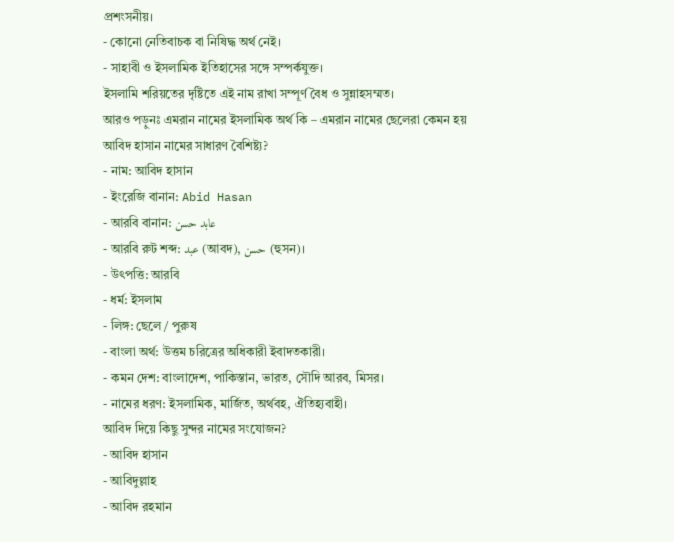প্রশংসনীয়।
- কোনো নেতিবাচক বা নিষিদ্ধ অর্থ নেই।
- সাহাবী ও ইসলামিক ইতিহাসের সঙ্গে সম্পর্কযুক্ত।
ইসলামি শরিয়তের দৃষ্টিতে এই নাম রাখা সম্পূর্ণ বৈধ ও সুন্নাহসম্মত।
আরও পড়ুনঃ এমরান নামের ইসলামিক অর্থ কি – এমরান নামের ছেলেরা কেমন হয়
আবিদ হাসান নামের সাধারণ বৈশিষ্ট্য?
- নাম: আবিদ হাসান
- ইংরেজি বানান: Abid Hasan
- আরবি বানান: عابد حسن
- আরবি রুট শব্দ: عبد (আবদ), حسن (হুসন)।
- উৎপত্তি: আরবি
- ধর্ম: ইসলাম
- লিঙ্গ: ছেলে / পুরুষ
- বাংলা অর্থ: উত্তম চরিত্রের অধিকারী ইবাদতকারী।
- কমন দেশ: বাংলাদেশ, পাকিস্তান, ভারত, সৌদি আরব, মিসর।
- নামের ধরণ: ইসলামিক, মার্জিত, অর্থবহ, ঐতিহ্যবাহী।
আবিদ দিয়ে কিছু সুন্দর নামের সংযোজন?
- আবিদ হাসান
- আবিদুল্লাহ
- আবিদ রহমান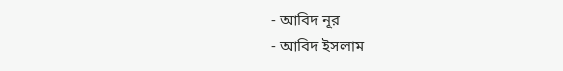- আবিদ নূর
- আবিদ ইসলাম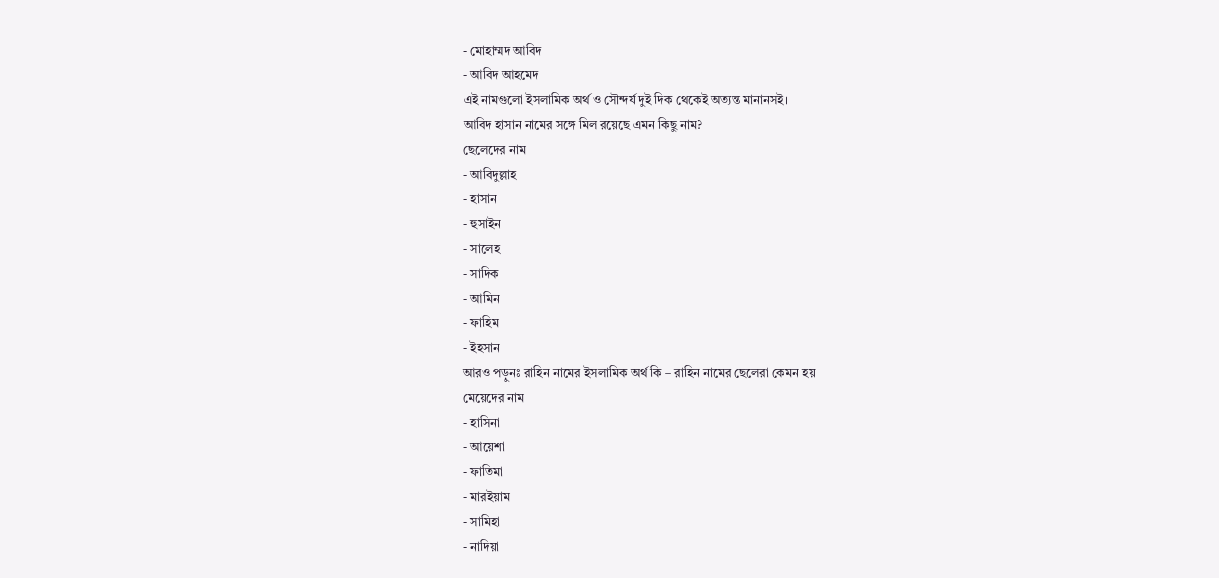- মোহাম্মদ আবিদ
- আবিদ আহমেদ
এই নামগুলো ইসলামিক অর্থ ও সৌন্দর্য দুই দিক থেকেই অত্যন্ত মানানসই।
আবিদ হাসান নামের সঙ্গে মিল রয়েছে এমন কিছু নাম?
ছেলেদের নাম
- আবিদুল্লাহ
- হাসান
- হুসাইন
- সালেহ
- সাদিক
- আমিন
- ফাহিম
- ইহসান
আরও পড়ুনঃ রাহিন নামের ইসলামিক অর্থ কি – রাহিন নামের ছেলেরা কেমন হয়
মেয়েদের নাম
- হাসিনা
- আয়েশা
- ফাতিমা
- মারইয়াম
- সামিহা
- নাদিয়া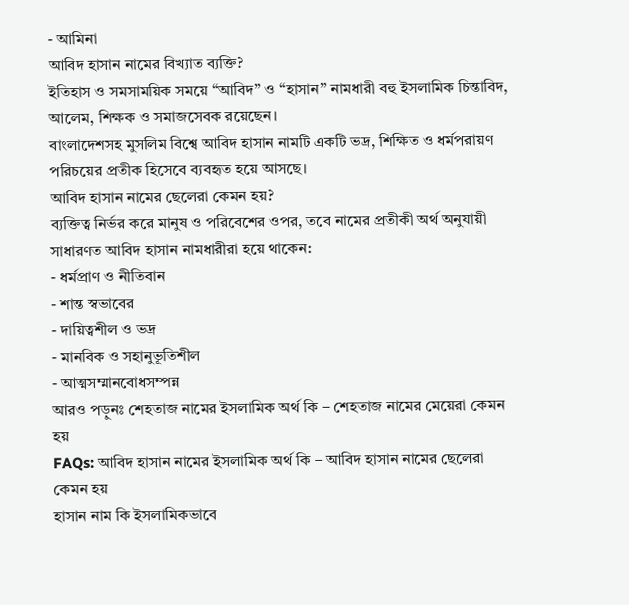- আমিনা
আবিদ হাসান নামের বিখ্যাত ব্যক্তি?
ইতিহাস ও সমসাময়িক সময়ে “আবিদ” ও “হাসান” নামধারী বহু ইসলামিক চিন্তাবিদ, আলেম, শিক্ষক ও সমাজসেবক রয়েছেন।
বাংলাদেশসহ মুসলিম বিশ্বে আবিদ হাসান নামটি একটি ভদ্র, শিক্ষিত ও ধর্মপরায়ণ পরিচয়ের প্রতীক হিসেবে ব্যবহৃত হয়ে আসছে।
আবিদ হাসান নামের ছেলেরা কেমন হয়?
ব্যক্তিত্ব নির্ভর করে মানুষ ও পরিবেশের ওপর, তবে নামের প্রতীকী অর্থ অনুযায়ী সাধারণত আবিদ হাসান নামধারীরা হয়ে থাকেন:
- ধর্মপ্রাণ ও নীতিবান
- শান্ত স্বভাবের
- দায়িত্বশীল ও ভদ্র
- মানবিক ও সহানুভূতিশীল
- আত্মসম্মানবোধসম্পন্ন
আরও পড়ুনঃ শেহতাজ নামের ইসলামিক অর্থ কি – শেহতাজ নামের মেয়েরা কেমন হয়
FAQs: আবিদ হাসান নামের ইসলামিক অর্থ কি – আবিদ হাসান নামের ছেলেরা কেমন হয়
হাসান নাম কি ইসলামিকভাবে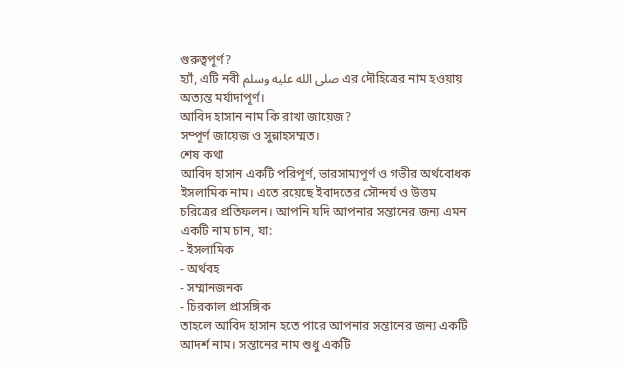গুরুত্বপূর্ণ?
হ্যাঁ, এটি নবী صلى الله عليه وسلم এর দৌহিত্রের নাম হওয়ায় অত্যন্ত মর্যাদাপূর্ণ।
আবিদ হাসান নাম কি রাখা জায়েজ?
সম্পূর্ণ জায়েজ ও সুন্নাহসম্মত।
শেষ কথা
আবিদ হাসান একটি পরিপূর্ণ, ভারসাম্যপূর্ণ ও গভীর অর্থবোধক ইসলামিক নাম। এতে রয়েছে ইবাদতের সৌন্দর্য ও উত্তম চরিত্রের প্রতিফলন। আপনি যদি আপনার সন্তানের জন্য এমন একটি নাম চান, যা:
- ইসলামিক
- অর্থবহ
- সম্মানজনক
- চিরকাল প্রাসঙ্গিক
তাহলে আবিদ হাসান হতে পারে আপনার সন্তানের জন্য একটি আদর্শ নাম। সন্তানের নাম শুধু একটি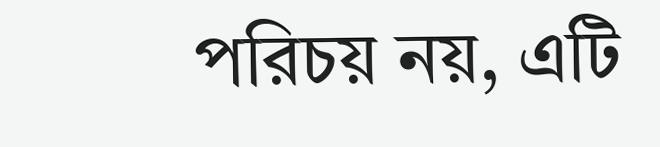পরিচয় নয়, এটি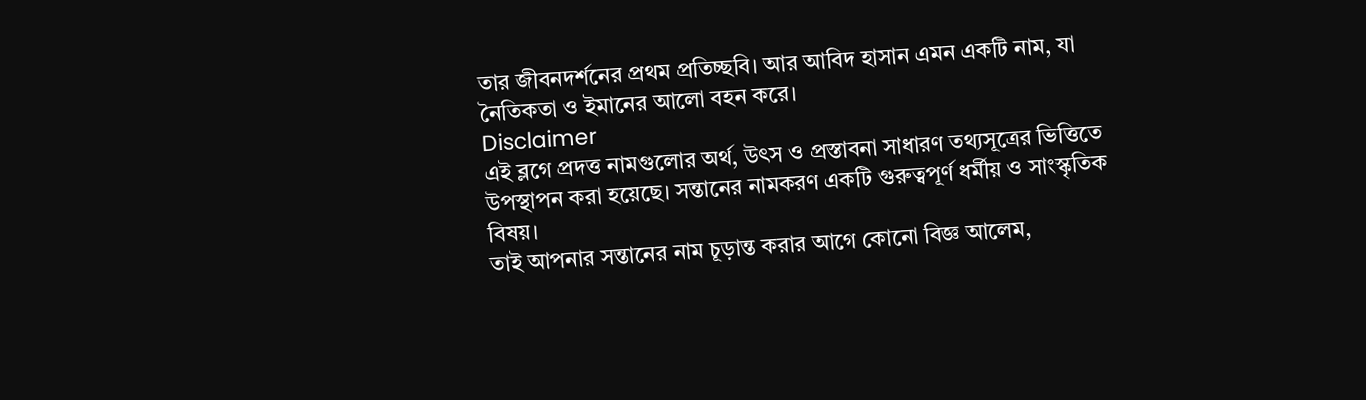তার জীবনদর্শনের প্রথম প্রতিচ্ছবি। আর আবিদ হাসান এমন একটি নাম, যা নৈতিকতা ও ইমানের আলো বহন করে।
Disclaimer
এই ব্লগে প্রদত্ত নামগুলোর অর্থ, উৎস ও প্রস্তাবনা সাধারণ তথ্যসূত্রের ভিত্তিতে উপস্থাপন করা হয়েছে। সন্তানের নামকরণ একটি গুরুত্বপূর্ণ ধর্মীয় ও সাংস্কৃতিক বিষয়।
তাই আপনার সন্তানের নাম চূড়ান্ত করার আগে কোনো বিজ্ঞ আলেম,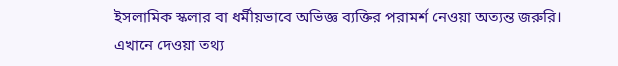ইসলামিক স্কলার বা ধর্মীয়ভাবে অভিজ্ঞ ব্যক্তির পরামর্শ নেওয়া অত্যন্ত জরুরি।
এখানে দেওয়া তথ্য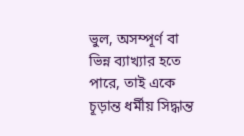ভুল, অসম্পূর্ণ বা ভিন্ন ব্যাখ্যার হতে পারে, তাই একে চূড়ান্ত ধর্মীয় সিদ্ধান্ত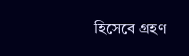হিসেবে গ্রহণ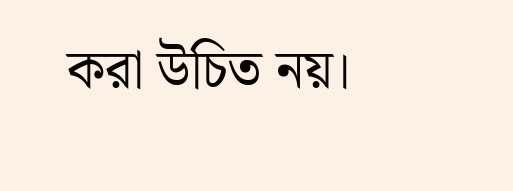করা উচিত নয়।